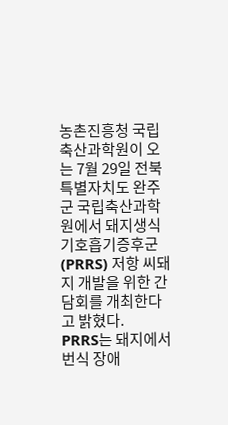농촌진흥청 국립축산과학원이 오는 7월 29일 전북특별자치도 완주군 국립축산과학원에서 돼지생식기호흡기증후군(PRRS) 저항 씨돼지 개발을 위한 간담회를 개최한다고 밝혔다.
PRRS는 돼지에서 번식 장애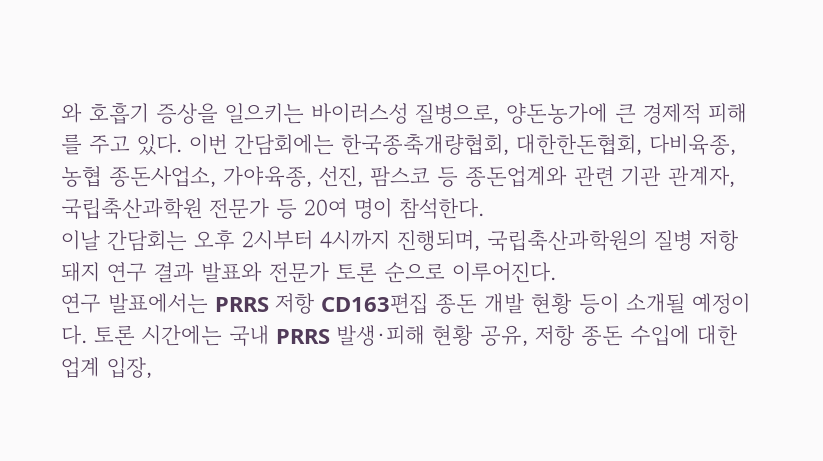와 호흡기 증상을 일으키는 바이러스성 질병으로, 양돈농가에 큰 경제적 피해를 주고 있다. 이번 간담회에는 한국종축개량협회, 대한한돈협회, 다비육종, 농협 종돈사업소, 가야육종, 선진, 팜스코 등 종돈업계와 관련 기관 관계자, 국립축산과학원 전문가 등 20여 명이 참석한다.
이날 간담회는 오후 2시부터 4시까지 진행되며, 국립축산과학원의 질병 저항 돼지 연구 결과 발표와 전문가 토론 순으로 이루어진다.
연구 발표에서는 PRRS 저항 CD163편집 종돈 개발 현황 등이 소개될 예정이다. 토론 시간에는 국내 PRRS 발생·피해 현황 공유, 저항 종돈 수입에 대한 업계 입장,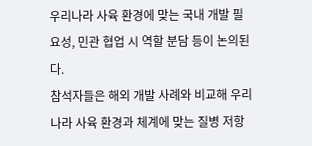우리나라 사육 환경에 맞는 국내 개발 필요성, 민관 협업 시 역할 분담 등이 논의된다.
참석자들은 해외 개발 사례와 비교해 우리나라 사육 환경과 체계에 맞는 질병 저항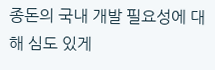종돈의 국내 개발 필요성에 대해 심도 있게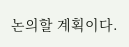논의할 계획이다.